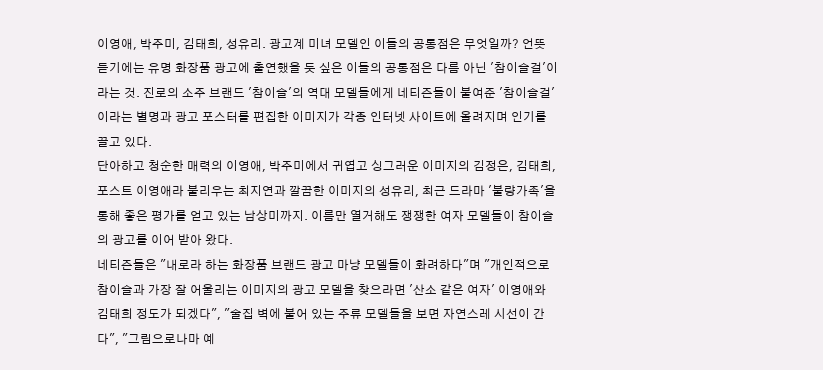이영애, 박주미, 김태희, 성유리. 광고계 미녀 모델인 이들의 공통점은 무엇일까? 언뜻 듣기에는 유명 화장품 광고에 출연했을 듯 싶은 이들의 공통점은 다름 아닌 '참이슬걸'이라는 것. 진로의 소주 브랜드 '참이슬'의 역대 모델들에게 네티즌들이 붙여준 '참이슬걸'이라는 별명과 광고 포스터를 편집한 이미지가 각종 인터넷 사이트에 올려지며 인기를 끌고 있다.
단아하고 청순한 매력의 이영애, 박주미에서 귀엽고 싱그러운 이미지의 김정은, 김태희, 포스트 이영애라 불리우는 최지연과 깔끔한 이미지의 성유리, 최근 드라마 '불량가족'을 통해 좋은 평가를 얻고 있는 남상미까지. 이름만 열거해도 쟁쟁한 여자 모델들이 참이슬의 광고를 이어 받아 왔다.
네티즌들은 "내로라 하는 화장품 브랜드 광고 마냥 모델들이 화려하다"며 "개인적으로 참이슬과 가장 잘 어울리는 이미지의 광고 모델을 찾으라면 '산소 같은 여자' 이영애와 김태희 정도가 되겠다", "술집 벽에 붙어 있는 주류 모델들을 보면 자연스레 시선이 간다", "그림으로나마 예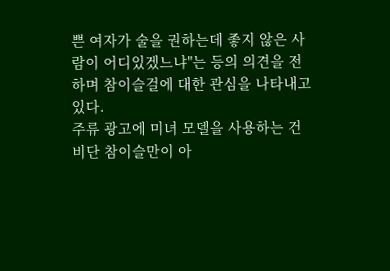쁜 여자가 술을 권하는데 좋지 않은 사람이 어디있겠느냐"는 등의 의견을 전하며 참이슬걸에 대한 관심을 나타내고 있다.
주류 광고에 미녀 모델을 사용하는 건 비단 참이슬만이 아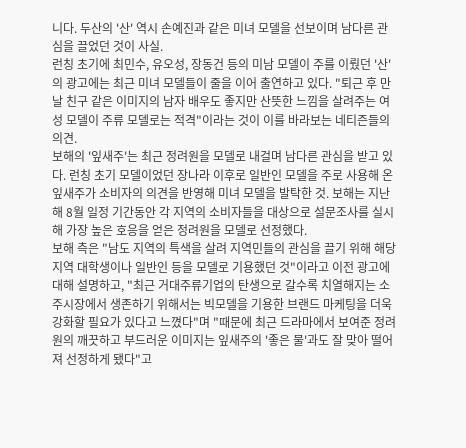니다. 두산의 '산' 역시 손예진과 같은 미녀 모델을 선보이며 남다른 관심을 끌었던 것이 사실.
런칭 초기에 최민수, 유오성, 장동건 등의 미남 모델이 주를 이뤘던 '산'의 광고에는 최근 미녀 모델들이 줄을 이어 출연하고 있다. "퇴근 후 만날 친구 같은 이미지의 남자 배우도 좋지만 산뜻한 느낌을 살려주는 여성 모델이 주류 모델로는 적격"이라는 것이 이를 바라보는 네티즌들의 의견.
보해의 '잎새주'는 최근 정려원을 모델로 내걸며 남다른 관심을 받고 있다. 런칭 초기 모델이었던 장나라 이후로 일반인 모델을 주로 사용해 온 잎새주가 소비자의 의견을 반영해 미녀 모델을 발탁한 것. 보해는 지난해 8월 일정 기간동안 각 지역의 소비자들을 대상으로 설문조사를 실시해 가장 높은 호응을 얻은 정려원을 모델로 선정했다.
보해 측은 "남도 지역의 특색을 살려 지역민들의 관심을 끌기 위해 해당 지역 대학생이나 일반인 등을 모델로 기용했던 것"이라고 이전 광고에 대해 설명하고, "최근 거대주류기업의 탄생으로 갈수록 치열해지는 소주시장에서 생존하기 위해서는 빅모델을 기용한 브랜드 마케팅을 더욱 강화할 필요가 있다고 느꼈다"며 "때문에 최근 드라마에서 보여준 정려원의 깨끗하고 부드러운 이미지는 잎새주의 '좋은 물'과도 잘 맞아 떨어져 선정하게 됐다"고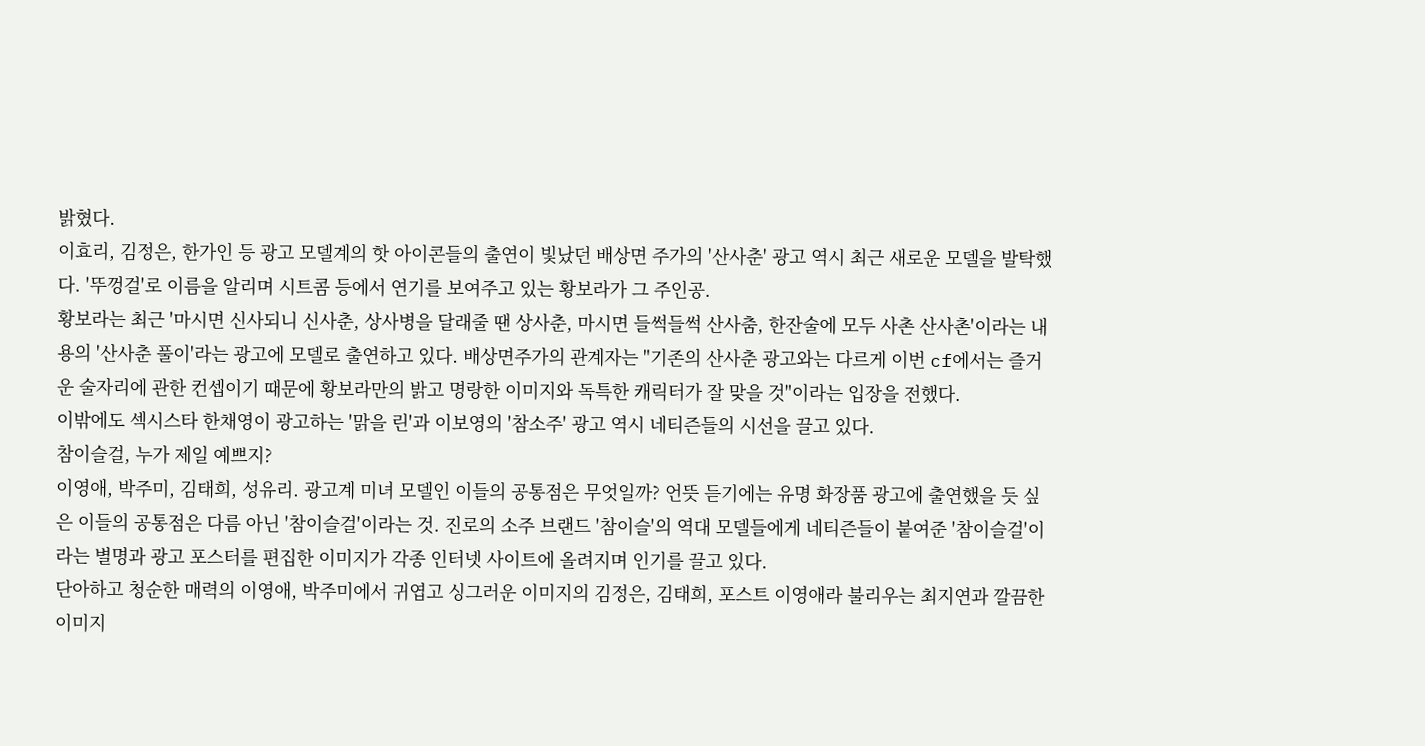밝혔다.
이효리, 김정은, 한가인 등 광고 모델계의 핫 아이콘들의 출연이 빛났던 배상면 주가의 '산사춘' 광고 역시 최근 새로운 모델을 발탁했다. '뚜껑걸'로 이름을 알리며 시트콤 등에서 연기를 보여주고 있는 황보라가 그 주인공.
황보라는 최근 '마시면 신사되니 신사춘, 상사병을 달래줄 땐 상사춘, 마시면 들썩들썩 산사춤, 한잔술에 모두 사촌 산사촌'이라는 내용의 '산사춘 풀이'라는 광고에 모델로 출연하고 있다. 배상면주가의 관계자는 "기존의 산사춘 광고와는 다르게 이번 cf에서는 즐거운 술자리에 관한 컨셉이기 때문에 황보라만의 밝고 명랑한 이미지와 독특한 캐릭터가 잘 맞을 것"이라는 입장을 전했다.
이밖에도 섹시스타 한채영이 광고하는 '맑을 린'과 이보영의 '참소주' 광고 역시 네티즌들의 시선을 끌고 있다.
참이슬걸, 누가 제일 예쁘지?
이영애, 박주미, 김태희, 성유리. 광고계 미녀 모델인 이들의 공통점은 무엇일까? 언뜻 듣기에는 유명 화장품 광고에 출연했을 듯 싶은 이들의 공통점은 다름 아닌 '참이슬걸'이라는 것. 진로의 소주 브랜드 '참이슬'의 역대 모델들에게 네티즌들이 붙여준 '참이슬걸'이라는 별명과 광고 포스터를 편집한 이미지가 각종 인터넷 사이트에 올려지며 인기를 끌고 있다.
단아하고 청순한 매력의 이영애, 박주미에서 귀엽고 싱그러운 이미지의 김정은, 김태희, 포스트 이영애라 불리우는 최지연과 깔끔한 이미지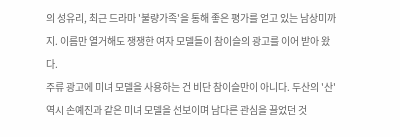의 성유리, 최근 드라마 '불량가족'을 통해 좋은 평가를 얻고 있는 남상미까지. 이름만 열거해도 쟁쟁한 여자 모델들이 참이슬의 광고를 이어 받아 왔다.
주류 광고에 미녀 모델을 사용하는 건 비단 참이슬만이 아니다. 두산의 '산' 역시 손예진과 같은 미녀 모델을 선보이며 남다른 관심을 끌었던 것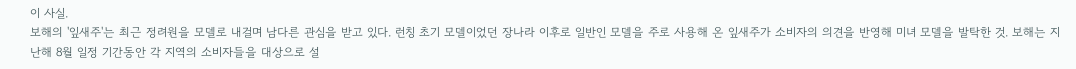이 사실.
보해의 '잎새주'는 최근 정려원을 모델로 내걸며 남다른 관심을 받고 있다. 런칭 초기 모델이었던 장나라 이후로 일반인 모델을 주로 사용해 온 잎새주가 소비자의 의견을 반영해 미녀 모델을 발탁한 것. 보해는 지난해 8월 일정 기간동안 각 지역의 소비자들을 대상으로 설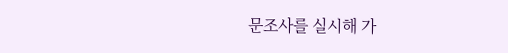문조사를 실시해 가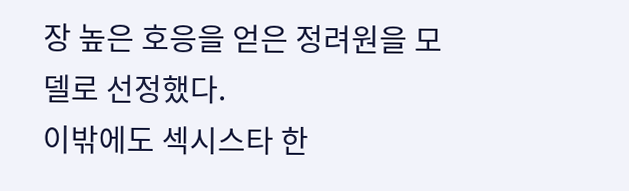장 높은 호응을 얻은 정려원을 모델로 선정했다.
이밖에도 섹시스타 한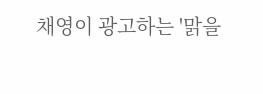채영이 광고하는 '맑을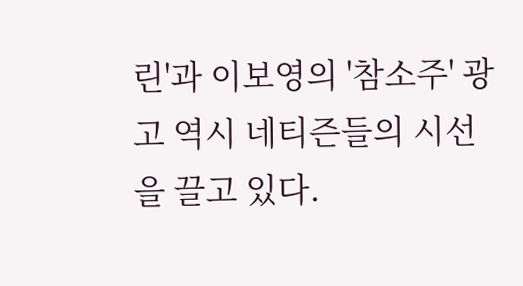린'과 이보영의 '참소주' 광고 역시 네티즌들의 시선을 끌고 있다.